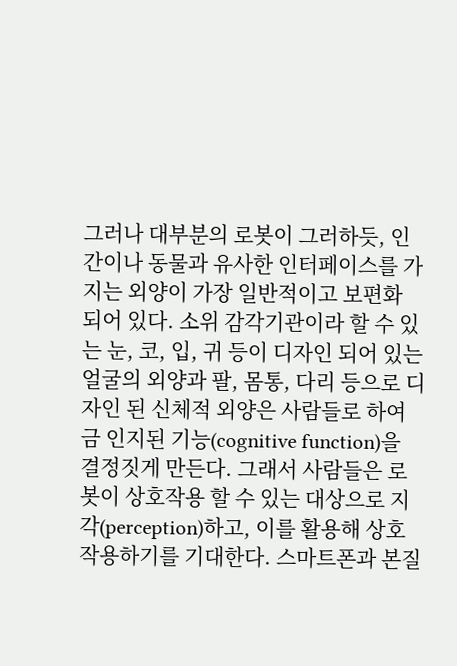그러나 대부분의 로봇이 그러하듯, 인간이나 동물과 유사한 인터페이스를 가지는 외양이 가장 일반적이고 보편화 되어 있다. 소위 감각기관이라 할 수 있는 눈, 코, 입, 귀 등이 디자인 되어 있는 얼굴의 외양과 팔, 몸통, 다리 등으로 디자인 된 신체적 외양은 사람들로 하여금 인지된 기능(cognitive function)을 결정짓게 만든다. 그래서 사람들은 로봇이 상호작용 할 수 있는 대상으로 지각(perception)하고, 이를 활용해 상호작용하기를 기대한다. 스마트폰과 본질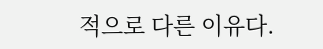적으로 다른 이유다.